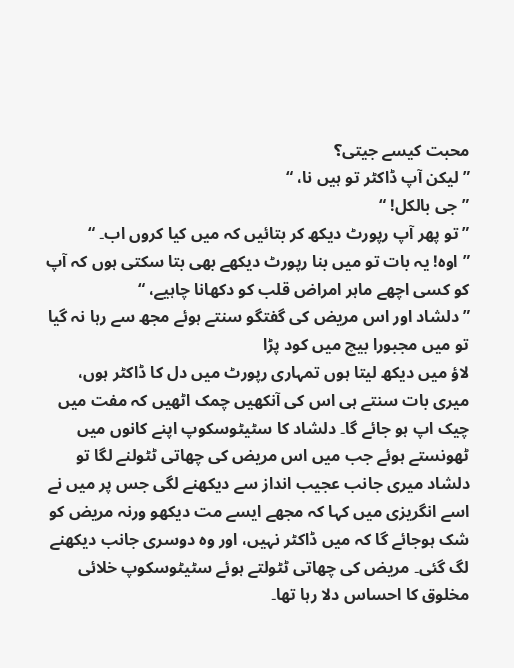محبت کیسے جیتی؟
”لیکن آپ ڈاکٹر تو ہیں نا، “
”جی بالکل! “
”تو پھر آپ رپورٹ دیکھ کر بتائیں کہ میں کیا کروں اب۔ “
”اوہ! یہ بات تو میں بنا رپورٹ دیکھے بھی بتا سکتی ہوں کہ آپ کو کسی اچھے ماہر امراض قلب کو دکھانا چاہیے، “
”دلشاد اور اس مریض کی گفتگو سنتے ہوئے مجھ سے رہا نہ گیا تو میں مجبورا بیچ میں کود پڑا
لاؤ میں دیکھ لیتا ہوں تمہاری رپورٹ میں دل کا ڈاکٹر ہوں، میری بات سنتے ہی اس کی آنکھیں چمک اٹھیں کہ مفت میں چیک اپ ہو جائے گا۔ دلشاد کا سٹیٹوسکوپ اپنے کانوں میں ٹھونستے ہوئے جب میں اس مریض کی چھاتی ٹٹولنے لگا تو دلشاد میری جانب عجیب انداز سے دیکھنے لگی جس پر میں نے اسے انگریزی میں کہا کہ مجھے ایسے مت دیکھو ورنہ مریض کو شک ہوجائے گا کہ میں ڈاکٹر نہیں، اور وہ دوسری جانب دیکھنے لگ گئی۔ مریض کی چھاتی ٹٹولتے ہوئے سٹیٹوسکوپ خلائی مخلوق کا احساس دلا رہا تھا۔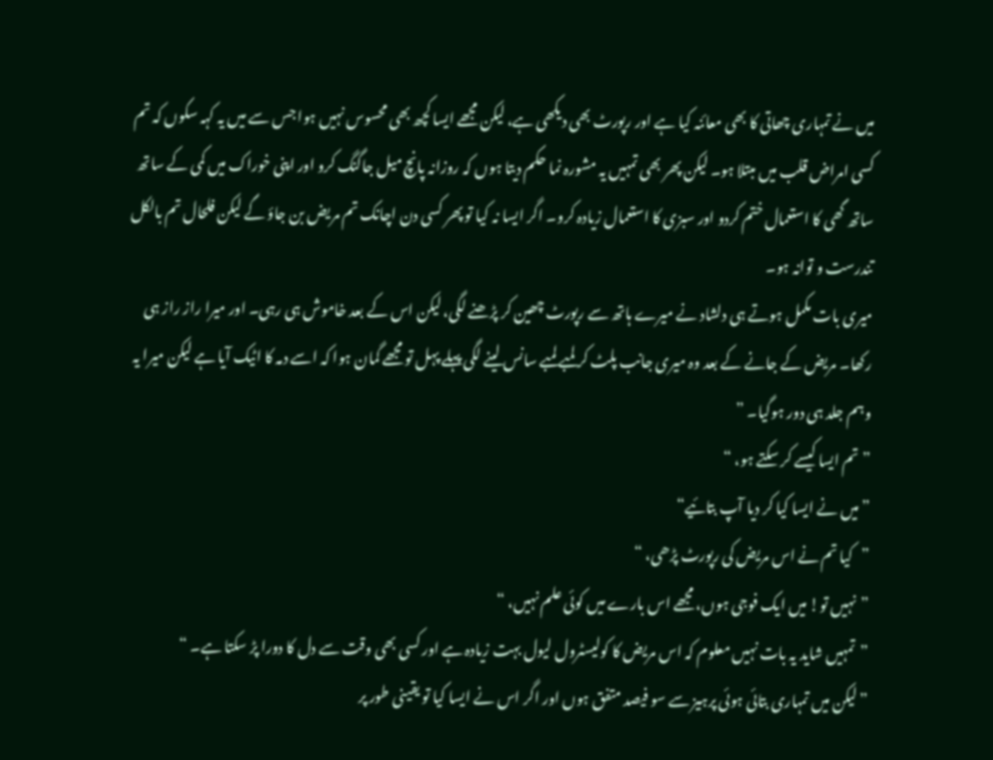میں نے تمہاری چھاتی کا بھی معائنہ کیا ہے اور رپورٹ بھی دیکھی ہے، لیکن مجھے ایسا کچھ بھی محسوس نہیں ہوا جس سے میں یہ کہہ سکوں کہ تم کسی امراض قلب میں مبتلا ہو۔ لیکن پھر بھی تمہیں یہ مشورہ نما حکم دیتا ہوں کہ روزانہ پانچ میل جاگنگ کرو اور اپنی خوراک میں کمی کے ساتھ ساتھ گھی کا استعمال ختم کردو اور سبزی کا استعمال زیادہ کرو۔ اگر ایسا نہ کیا تو پھر کسی دن اچانک تم مریض بن جاؤ گے لیکن فلحال تم بالکل تندرست و توانہ ہو۔
میری بات مکمل ہوتے ہی دلشاد نے میرے ہاتھ سے رپورٹ چھین کر پڑھنے لگی، لیکن اس کے بعد خاموش ہی رہی۔ اور میرا راز راز ہی رکھا۔ مریض کے جانے کے بعد وہ میری جانب پلٹ کر لمبے لمبے سانس لینے لگی پہلے پہل تو مجھے گمان ہوا کہ اسے دمہ کا اٹیک آیا ہے لیکن میرا یہ وہم جلد ہی دور ہوگیا۔ ”
”تم ایسا کیسے کر سکتے ہو، “
”میں نے ایسا کیا کر دیا آپ بتائیے“
”کیا تم نے اس مریض کی رپورٹ پڑھی، “
”نہیں تو! میں ایک فوجی ہوں، مجھے اس بارے میں کوئی علم نہیں، “
”تمہیں شاید یہ بات نہیں معلوم کہ اس مریض کا کولیسٹرول لیول بہت زیادہ ہے اور کسی بھی وقت سے دل کا دورا پڑ سکتا ہے۔ “
”لیکن میں تمہاری بتائی ہوئی پرہیز سے سو فیصد متفق ہوں اور اگر اس نے ایسا کیا تو یقینی طور پر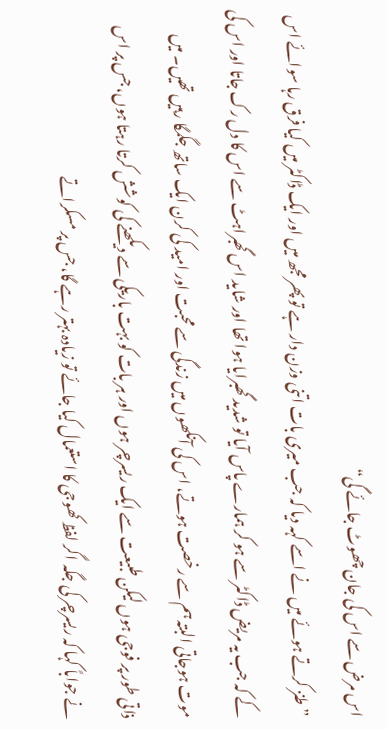اس مرض سے اس کی جان چھوٹ جائے گی“
”طنز کرتے ہوئے میں نے اسے کہہ دیا کہ جب میری بات اتنی وزن دار ہے تو پھر مجھ میں اور ایک ڈاکٹر میں کیا فرق رہا سوائے اس کے کہ جب یہ مریض ڈاکٹر سے ہو کر ہمارے پاس آیا تو شدید گھبرایا ہوا تھا اور شاید اس گھبراہٹ سے اس کا دل رک جاتا اور اس کی موت ہوجاتی البتہ ہم سے رخصت ہوتے، اس کی آنکھوں میں زندگی سے محبت اور امید کی کرن ایک ساتھ جگمگا رہیں تھیں۔ میں ذاتی طور پر فوجی ہوں لیکن طبیعت سے ایک ریسرچر ہوں اور ہر بات کو بہت باریکی سے دیکھنے کی کوشش کرتا رہتا ہوں، جس پر اس نے جواباً کہا کہ ریسرچر کی جگہ اگر لفظ کھوجی کا استعمال کیا جائے تو زیادہ بہتر رہے گا، جس پر مسکراتے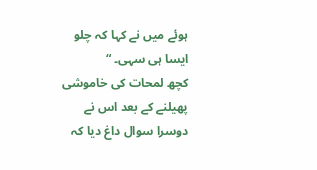ہوئے میں نے کہا کہ چلو ایسا ہی سہی۔ “
کچھ لمحات کی خاموشی پھیلنے کے بعد اس نے دوسرا سوال داغ دیا کہ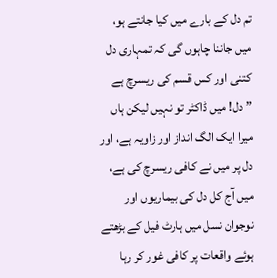تم دل کے بارے میں کیا جانتے ہو، میں جاننا چاہوں گی کہ تمہاری دل کتنی اور کس قسم کی ریسرچ ہے
”دل! میں ڈاکٹر تو نہیں لیکن ہاں میرا ایک الگ انداز اور زاویہ ہے، اور دل پر میں نے کافی ریسرچ کی ہے، میں آج کل دل کی بیماریوں اور نوجوان نسل میں ہارٹ فیل کے بڑھتے ہوئے واقعات پر کافی غور کر رہا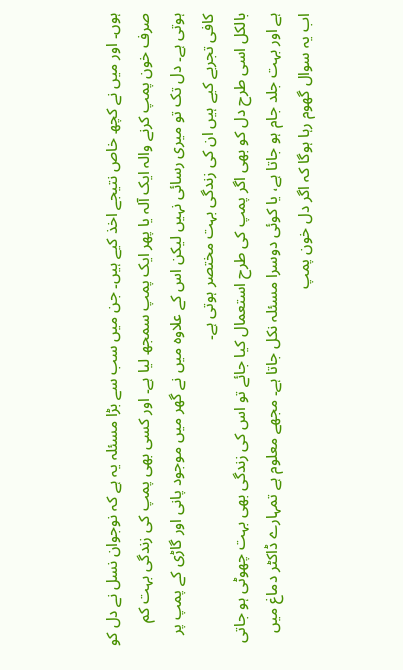ہوں۔ اور میں نے کچھ خاص نتیجے اخذ کیے ہیں۔ جن میں سب سے بڑا مسئلہ یہ ہے کہ نوجوان نسل نے دل کو صرف خون پمپ کرنے والہ ایک آلہ یا پھر ایک پمپ سمجھ لیا ہے۔ اور کسی بھی پمپ کی زندگی بہت کم ہوتی ہے۔ دل تک تو میری رسائی نہیں لیکن اس کے علاوہ میں نے گھر میں موجود پانی اور گاڑی کے پمپ پر کافی تجربے کیے ہیں ان کی زندگی بہت مختصر ہوتی ہے۔
بالکل اسی طرح دل کو بھی اگر پمپ کی طرح استعمال کیا جائے تو اس کی زندگی بھی بہت چھوٹی ہو جاتی ہے اور بہت جلد جام ہو جاتا ہے، یا کوئی دوسرا مسئلہ نکل جاتا ہے۔ مجھے معلوم ہے تمہارے ڈاکٹر دماغ میں اب یہ سوال گھوم رہا ہوگا کہ اگر دل خون پمپ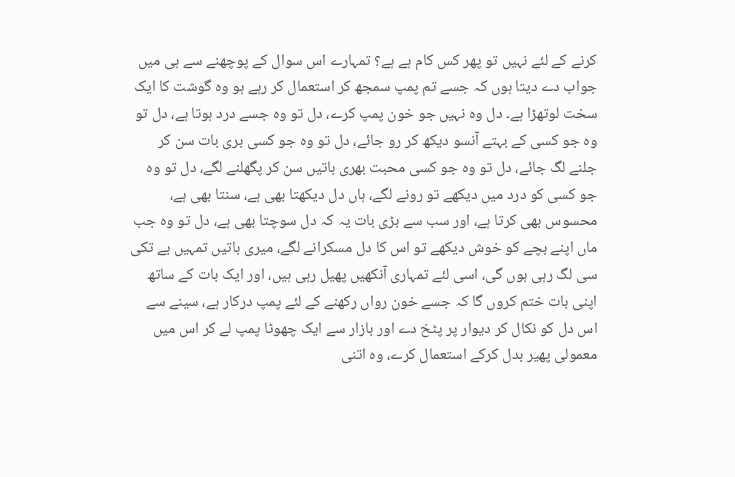کرنے کے لئے نہیں تو پھر کس کام ہے ہے؟ تمہارے اس سوال کے پوچھنے سے ہی میں جواب دے دیتا ہوں کہ جسے تم پمپ سمجھ کر استعمال کر رہے ہو وہ گوشت کا ایک سخت لوتھڑا ہے۔ دل وہ نہیں جو خون پمپ کرے، دل تو وہ جسے درد ہوتا ہے، دل تو وہ جو کسی کے بہتے آنسو دیکھ کر رو جائے، دل تو وہ جو کسی بری بات سن کر جلنے لگ جائے، دل تو وہ جو کسی محبت بھری باتیں سن کر پگھلنے لگے، دل تو وہ جو کسی کو درد میں دیکھے تو رونے لگے، ہاں دل دیکھتا بھی ہے، سنتا بھی ہے، محسوس بھی کرتا ہے، اور سب سے بڑی بات یہ کہ دل سوچتا بھی ہے، دل تو وہ جب ماں اپنے بچے کو خوش دیکھے تو اس کا دل مسکرانے لگے، میری باتیں تمہیں بے تکی سی لگ رہی ہوں گی، اسی لئے تمہاری آنکھیں پھیل رہی ہیں، اور ایک بات کے ساتھ اپنی بات ختم کروں گا کہ جسے خون رواں رکھنے کے لئے پمپ درکار ہے، سینے سے اس دل کو نکال کر دیوار پر پٹخ دے اور بازار سے ایک چھوٹا پمپ لے کر اس میں معمولی پھیر بدل کرکے استعمال کرے، وہ اتنی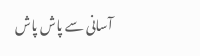آسانی سے پاش پاش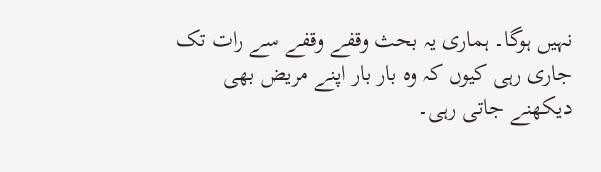نہیں ہوگا۔ ہماری یہ بحث وقفے وقفے سے رات تک جاری رہی کیوں کہ وہ بار بار اپنے مریض بھی دیکھنے جاتی رہی۔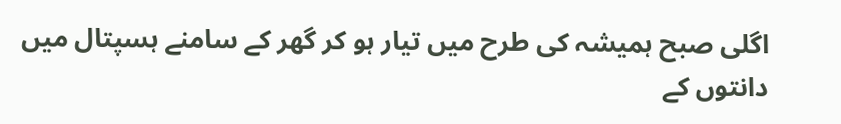اگلی صبح ہمیشہ کی طرح میں تیار ہو کر گھر کے سامنے ہسپتال میں دانتوں کے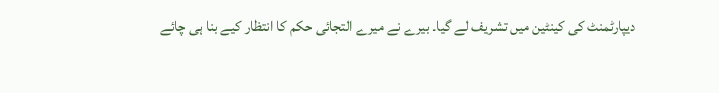دیپارٹمنٹ کی کینٹین میں تشریف لے گیا۔ بیرے نے میرے التجائی حکم کا انتظار کیے بنا ہی چائے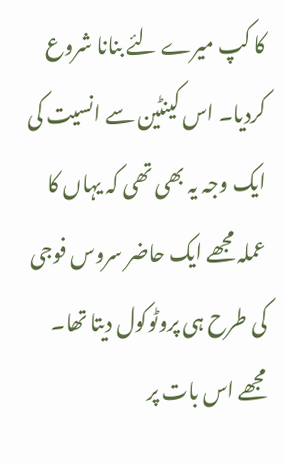کا کپ میرے لئے بنانا شروع کردیا۔ اس کینٹین سے انسیت کی ایک وجہ یہ بھی تھی کہ یہاں کا عملہ مجھے ایک حاضر سروس فوجی کی طرح ہی پروٹوکول دیتا تھا۔ مجھے اس بات پر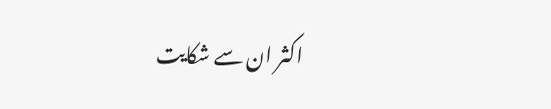اکثر ان سے شکایت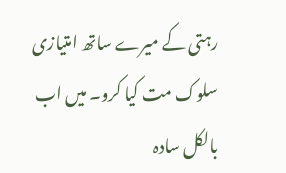رہتی کے میرے ساتھ امتیازی سلوک مت کیا کرو۔ میں اب بالکل سادہ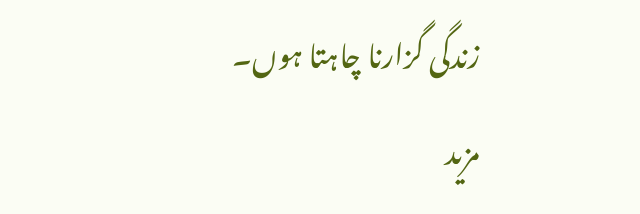زندگی گزارنا چاہتا ہوں۔
مزید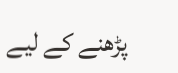پڑھنے کے لیے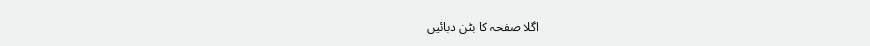اگلا صفحہ کا بٹن دبائیں